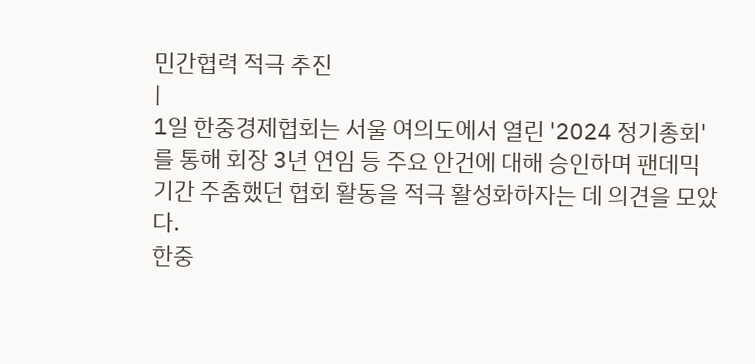민간협력 적극 추진
|
1일 한중경제협회는 서울 여의도에서 열린 '2024 정기총회'를 통해 회장 3년 연임 등 주요 안건에 대해 승인하며 팬데믹 기간 주춤했던 협회 활동을 적극 활성화하자는 데 의견을 모았다.
한중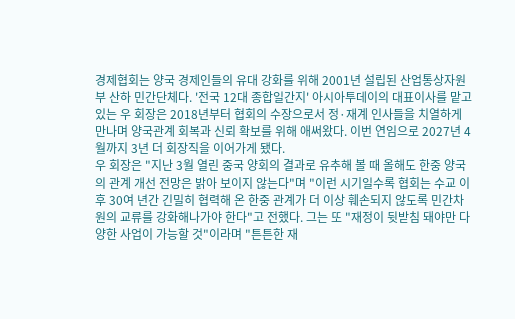경제협회는 양국 경제인들의 유대 강화를 위해 2001년 설립된 산업통상자원부 산하 민간단체다. '전국 12대 종합일간지' 아시아투데이의 대표이사를 맡고 있는 우 회장은 2018년부터 협회의 수장으로서 정·재계 인사들을 치열하게 만나며 양국관계 회복과 신뢰 확보를 위해 애써왔다. 이번 연임으로 2027년 4월까지 3년 더 회장직을 이어가게 됐다.
우 회장은 "지난 3월 열린 중국 양회의 결과로 유추해 볼 때 올해도 한중 양국의 관계 개선 전망은 밝아 보이지 않는다"며 "이런 시기일수록 협회는 수교 이후 30여 년간 긴밀히 협력해 온 한중 관계가 더 이상 훼손되지 않도록 민간차원의 교류를 강화해나가야 한다"고 전했다. 그는 또 "재정이 뒷받침 돼야만 다양한 사업이 가능할 것"이라며 "튼튼한 재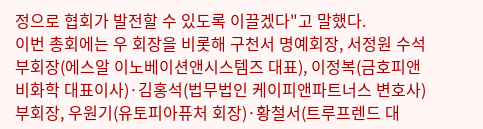정으로 협회가 발전할 수 있도록 이끌겠다"고 말했다.
이번 총회에는 우 회장을 비롯해 구천서 명예회장, 서정원 수석부회장(에스알 이노베이션앤시스템즈 대표), 이정복(금호피앤비화학 대표이사)·김홍석(법무법인 케이피앤파트너스 변호사) 부회장, 우원기(유토피아퓨처 회장)·황철서(트루프렌드 대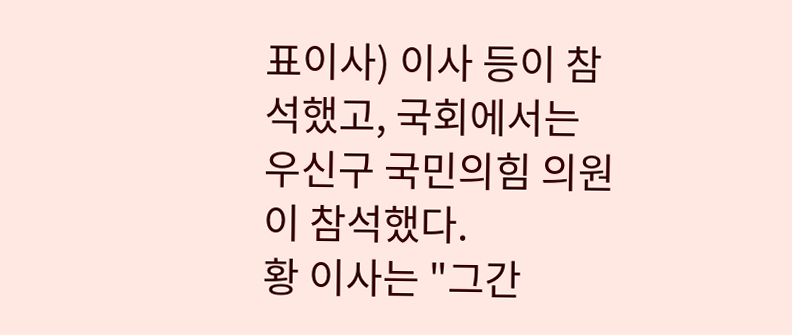표이사) 이사 등이 참석했고, 국회에서는 우신구 국민의힘 의원이 참석했다.
황 이사는 "그간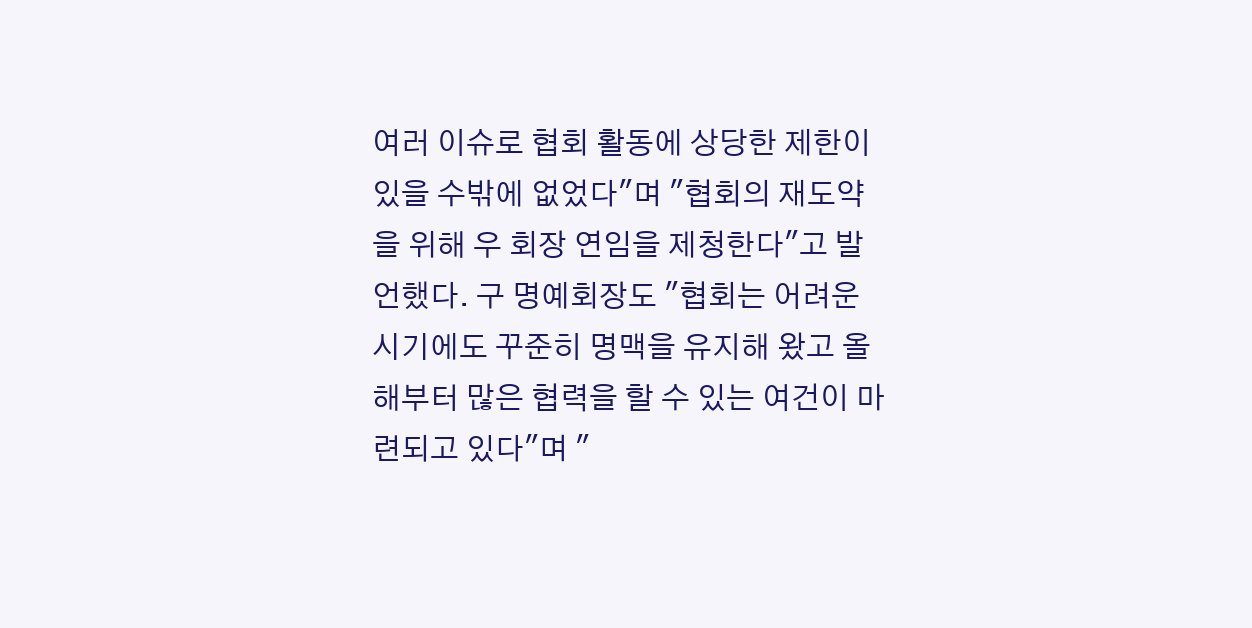여러 이슈로 협회 활동에 상당한 제한이 있을 수밖에 없었다"며 "협회의 재도약을 위해 우 회장 연임을 제청한다"고 발언했다. 구 명예회장도 "협회는 어려운 시기에도 꾸준히 명맥을 유지해 왔고 올해부터 많은 협력을 할 수 있는 여건이 마련되고 있다"며 "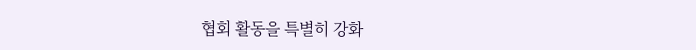협회 활동을 특별히 강화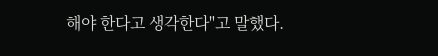해야 한다고 생각한다"고 말했다.